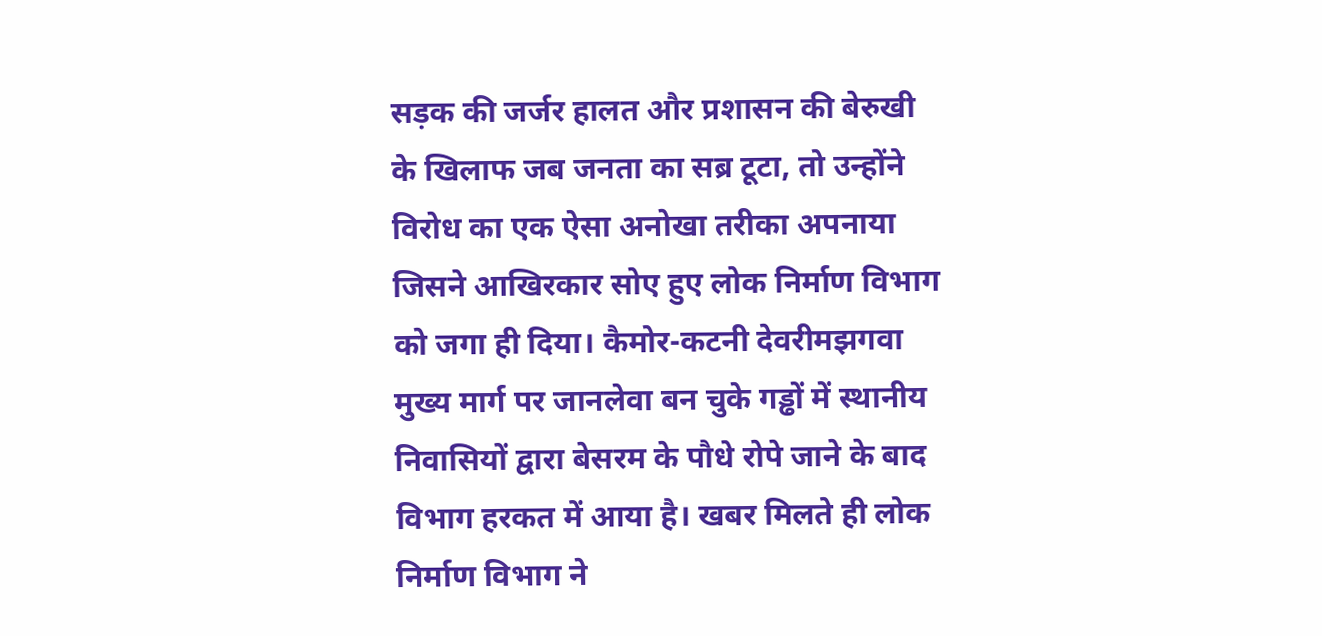सड़क की जर्जर हालत और प्रशासन की बेरुखी के खिलाफ जब जनता का सब्र टूटा, तो उन्होंने विरोध का एक ऐसा अनोखा तरीका अपनाया जिसने आखिरकार सोए हुए लोक निर्माण विभाग को जगा ही दिया। कैमोर-कटनी देवरीमझगवा मुख्य मार्ग पर जानलेवा बन चुके गड्ढों में स्थानीय निवासियों द्वारा बेसरम के पौधे रोपे जाने के बाद विभाग हरकत में आया है। खबर मिलते ही लोक निर्माण विभाग ने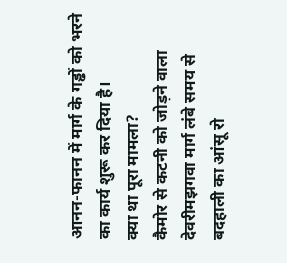आनन-फानन में मार्ग के गड्ढों को भरने का कार्य शुरू कर दिया है।
क्या था पूरा मामला?
कैमोर से कटनी को जोड़ने वाला देवरीमझगवा मार्ग लंबे समय से बदहाली का आंसू रो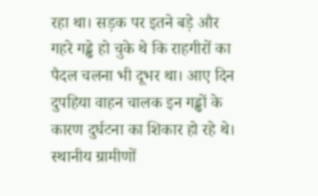रहा था। सड़क पर इतने बड़े और गहरे गड्ढे हो चुके थे कि राहगीरों का पैदल चलना भी दूभर था। आए दिन दुपहिया वाहन चालक इन गड्ढों के कारण दुर्घटना का शिकार हो रहे थे। स्थानीय ग्रामीणों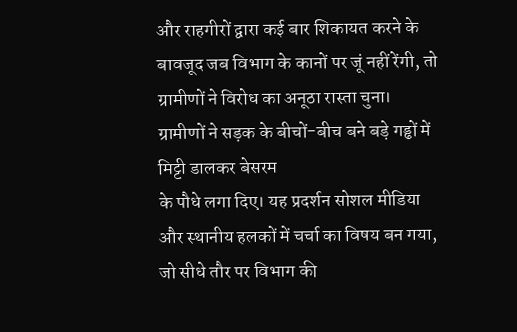और राहगीरों द्वारा कई बार शिकायत करने के बावजूद जब विभाग के कानों पर जूं नहीं रेंगी, तो ग्रामीणों ने विरोध का अनूठा रास्ता चुना।
ग्रामीणों ने सड़क के बीचों-बीच बने बड़े गड्ढों में मिट्टी डालकर बेसरम
के पौधे लगा दिए। यह प्रदर्शन सोशल मीडिया और स्थानीय हलकों में चर्चा का विषय बन गया, जो सीधे तौर पर विभाग की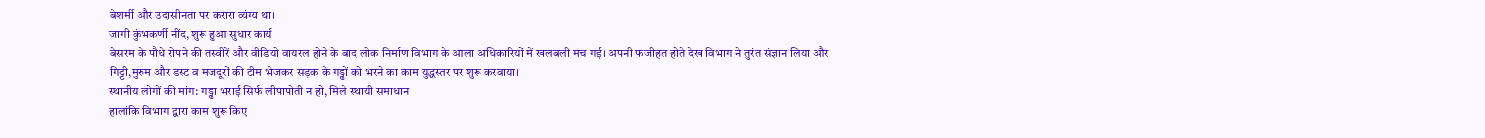बेशर्मी और उदासीनता पर करारा व्यंग्य था।
जागी कुंभकर्णी नींद, शुरू हुआ सुधार कार्य
बेसरम के पौधे रोपने की तस्वीरें और वीडियो वायरल होने के बाद लोक निर्माण विभाग के आला अधिकारियों में खलबली मच गई। अपनी फजीहत होते देख विभाग ने तुरंत संज्ञान लिया और गिट्टी,मुरुम और डस्ट व मजदूरों की टीम भेजकर सड़क के गड्ढों को भरने का काम युद्धस्तर पर शुरू करवाया।
स्थानीय लोगों की मांग: गड्ढा भराई सिर्फ लीपापोती न हो, मिले स्थायी समाधान
हालांकि विभाग द्वारा काम शुरू किए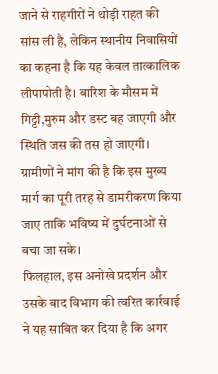जाने से राहगीरों ने थोड़ी राहत की सांस ली है, लेकिन स्थानीय निवासियों का कहना है कि यह केवल तात्कालिक लीपापोती है। बारिश के मौसम में गिट्टी,मुरुम और डस्ट बह जाएगी और स्थिति जस की तस हो जाएगी। ग्रामीणों ने मांग की है कि इस मुख्य मार्ग का पूरी तरह से डामरीकरण किया जाए ताकि भविष्य में दुर्घटनाओं से बचा जा सके।
फिलहाल, इस अनोखे प्रदर्शन और उसके बाद विभाग की त्वरित कार्रवाई ने यह साबित कर दिया है कि अगर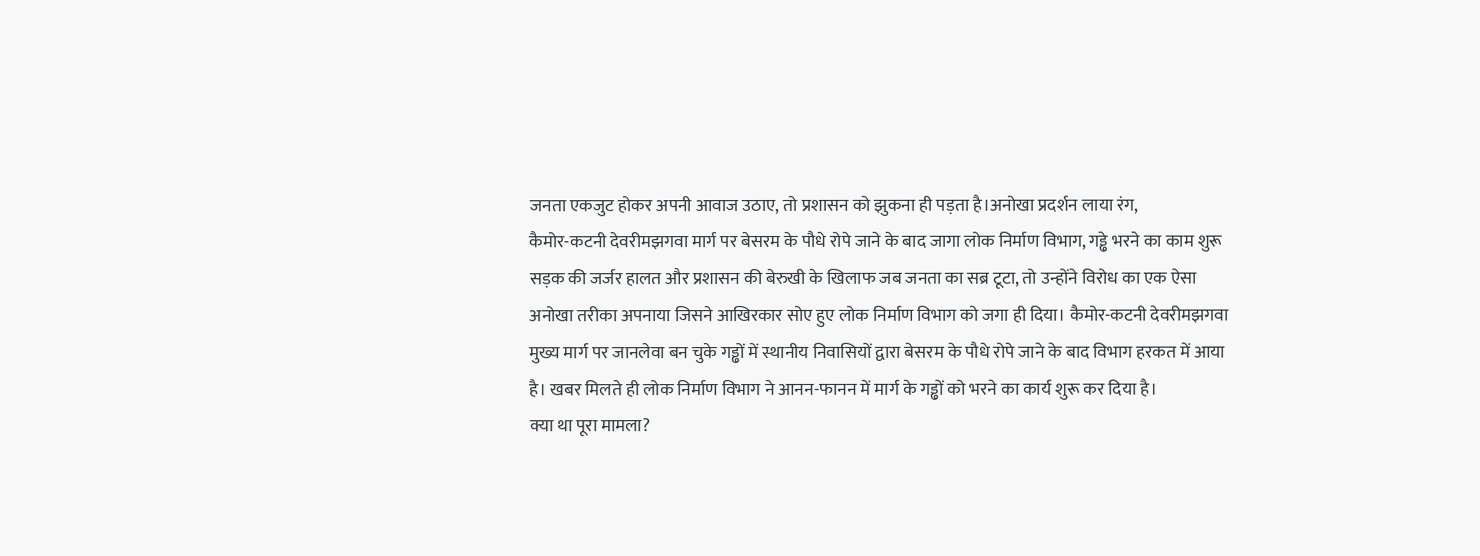जनता एकजुट होकर अपनी आवाज उठाए, तो प्रशासन को झुकना ही पड़ता है।अनोखा प्रदर्शन लाया रंग,
कैमोर-कटनी देवरीमझगवा मार्ग पर बेसरम के पौधे रोपे जाने के बाद जागा लोक निर्माण विभाग, गड्ढे भरने का काम शुरू
सड़क की जर्जर हालत और प्रशासन की बेरुखी के खिलाफ जब जनता का सब्र टूटा, तो उन्होंने विरोध का एक ऐसा अनोखा तरीका अपनाया जिसने आखिरकार सोए हुए लोक निर्माण विभाग को जगा ही दिया। कैमोर-कटनी देवरीमझगवा मुख्य मार्ग पर जानलेवा बन चुके गड्ढों में स्थानीय निवासियों द्वारा बेसरम के पौधे रोपे जाने के बाद विभाग हरकत में आया है। खबर मिलते ही लोक निर्माण विभाग ने आनन-फानन में मार्ग के गड्ढों को भरने का कार्य शुरू कर दिया है।
क्या था पूरा मामला?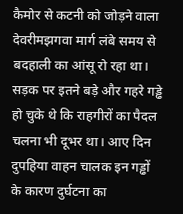कैमोर से कटनी को जोड़ने वाला देवरीमझगवा मार्ग लंबे समय से बदहाली का आंसू रो रहा था। सड़क पर इतने बड़े और गहरे गड्ढे हो चुके थे कि राहगीरों का पैदल चलना भी दूभर था। आए दिन दुपहिया वाहन चालक इन गड्ढों के कारण दुर्घटना का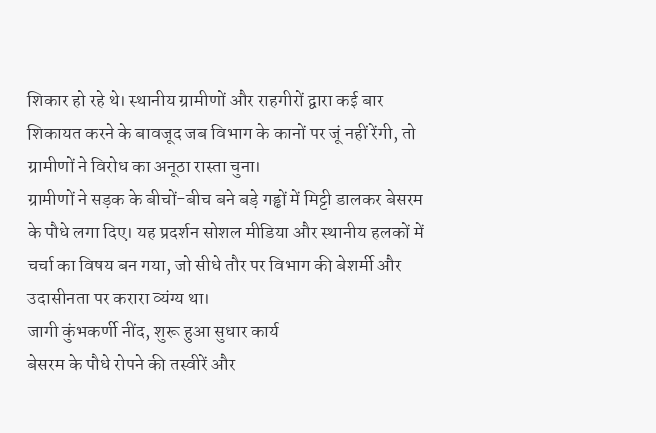शिकार हो रहे थे। स्थानीय ग्रामीणों और राहगीरों द्वारा कई बार शिकायत करने के बावजूद जब विभाग के कानों पर जूं नहीं रेंगी, तो ग्रामीणों ने विरोध का अनूठा रास्ता चुना।
ग्रामीणों ने सड़क के बीचों-बीच बने बड़े गड्ढों में मिट्टी डालकर बेसरम
के पौधे लगा दिए। यह प्रदर्शन सोशल मीडिया और स्थानीय हलकों में चर्चा का विषय बन गया, जो सीधे तौर पर विभाग की बेशर्मी और उदासीनता पर करारा व्यंग्य था।
जागी कुंभकर्णी नींद, शुरू हुआ सुधार कार्य
बेसरम के पौधे रोपने की तस्वीरें और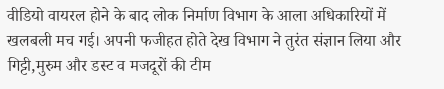वीडियो वायरल होने के बाद लोक निर्माण विभाग के आला अधिकारियों में खलबली मच गई। अपनी फजीहत होते देख विभाग ने तुरंत संज्ञान लिया और गिट्टी,मुरुम और डस्ट व मजदूरों की टीम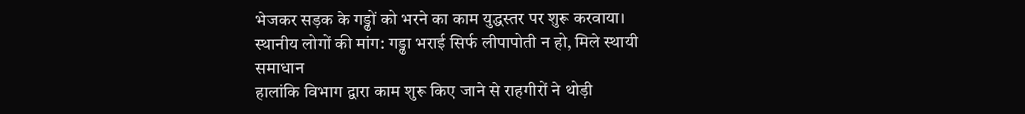भेजकर सड़क के गड्ढों को भरने का काम युद्धस्तर पर शुरू करवाया।
स्थानीय लोगों की मांग: गड्ढा भराई सिर्फ लीपापोती न हो, मिले स्थायी समाधान
हालांकि विभाग द्वारा काम शुरू किए जाने से राहगीरों ने थोड़ी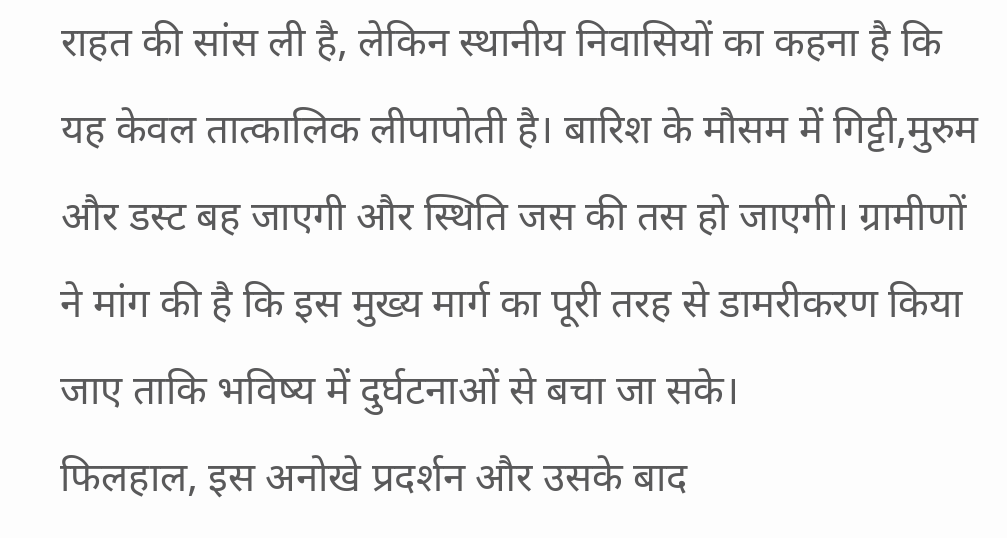राहत की सांस ली है, लेकिन स्थानीय निवासियों का कहना है कि यह केवल तात्कालिक लीपापोती है। बारिश के मौसम में गिट्टी,मुरुम और डस्ट बह जाएगी और स्थिति जस की तस हो जाएगी। ग्रामीणों ने मांग की है कि इस मुख्य मार्ग का पूरी तरह से डामरीकरण किया जाए ताकि भविष्य में दुर्घटनाओं से बचा जा सके।
फिलहाल, इस अनोखे प्रदर्शन और उसके बाद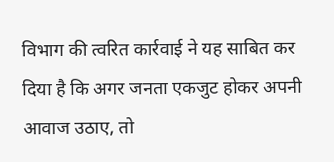विभाग की त्वरित कार्रवाई ने यह साबित कर दिया है कि अगर जनता एकजुट होकर अपनी आवाज उठाए, तो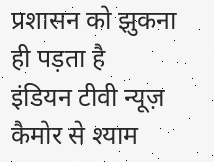प्रशासन को झुकना ही पड़ता है
इंडियन टीवी न्यूज़ कैमोर से श्याम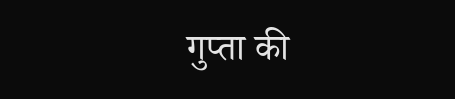गुप्ता की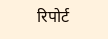रिपोर्ट